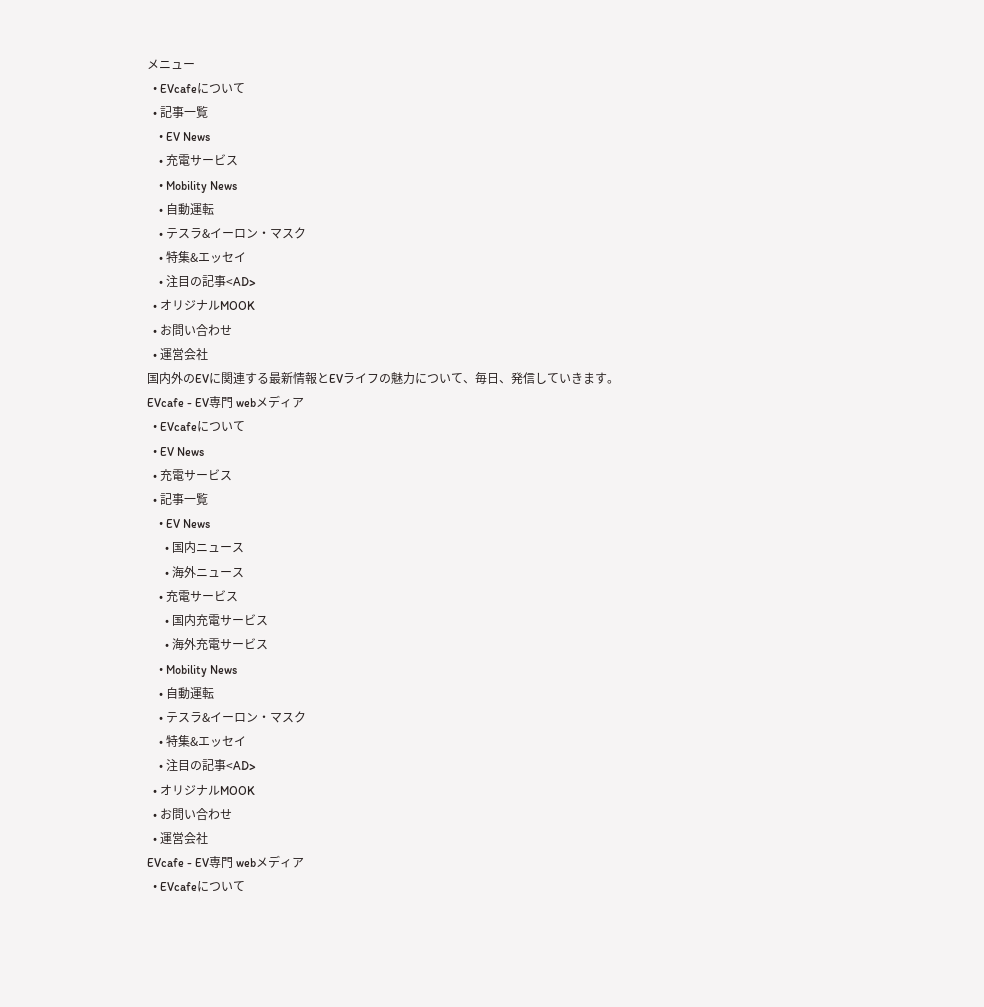メニュー
  • EVcafeについて
  • 記事一覧
    • EV News
    • 充電サービス
    • Mobility News
    • 自動運転
    • テスラ&イーロン・マスク
    • 特集&エッセイ
    • 注目の記事<AD>
  • オリジナルMOOK
  • お問い合わせ
  • 運営会社
国内外のEVに関連する最新情報とEVライフの魅力について、毎日、発信していきます。
EVcafe - EV専門 webメディア
  • EVcafeについて
  • EV News
  • 充電サービス
  • 記事一覧
    • EV News
      • 国内ニュース
      • 海外ニュース
    • 充電サービス
      • 国内充電サービス
      • 海外充電サービス
    • Mobility News
    • 自動運転
    • テスラ&イーロン・マスク
    • 特集&エッセイ
    • 注目の記事<AD>
  • オリジナルMOOK
  • お問い合わせ
  • 運営会社
EVcafe - EV専門 webメディア
  • EVcafeについて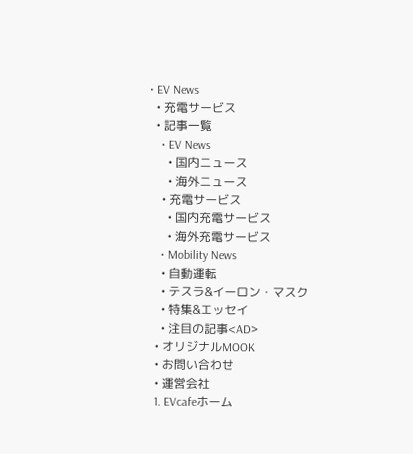• EV News
  • 充電サービス
  • 記事一覧
    • EV News
      • 国内ニュース
      • 海外ニュース
    • 充電サービス
      • 国内充電サービス
      • 海外充電サービス
    • Mobility News
    • 自動運転
    • テスラ&イーロン・マスク
    • 特集&エッセイ
    • 注目の記事<AD>
  • オリジナルMOOK
  • お問い合わせ
  • 運営会社
  1. EVcafeホーム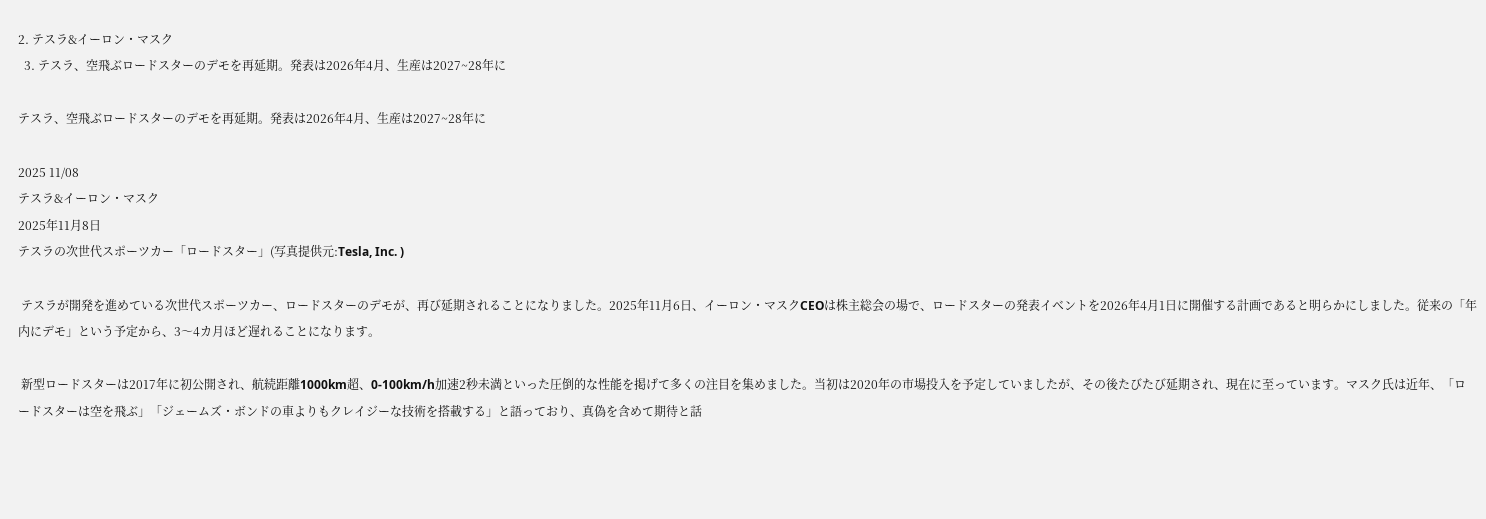2. テスラ&イーロン・マスク
  3. テスラ、空飛ぶロードスターのデモを再延期。発表は2026年4月、生産は2027~28年に

テスラ、空飛ぶロードスターのデモを再延期。発表は2026年4月、生産は2027~28年に

2025 11/08
テスラ&イーロン・マスク
2025年11月8日
テスラの次世代スポーツカー「ロードスター」(写真提供元:Tesla, Inc. )

 テスラが開発を進めている次世代スポーツカー、ロードスターのデモが、再び延期されることになりました。2025年11月6日、イーロン・マスクCEOは株主総会の場で、ロードスターの発表イベントを2026年4月1日に開催する計画であると明らかにしました。従来の「年内にデモ」という予定から、3〜4カ月ほど遅れることになります。

 新型ロードスターは2017年に初公開され、航続距離1000km超、0-100km/h加速2秒未満といった圧倒的な性能を掲げて多くの注目を集めました。当初は2020年の市場投入を予定していましたが、その後たびたび延期され、現在に至っています。マスク氏は近年、「ロードスターは空を飛ぶ」「ジェームズ・ボンドの車よりもクレイジーな技術を搭載する」と語っており、真偽を含めて期待と話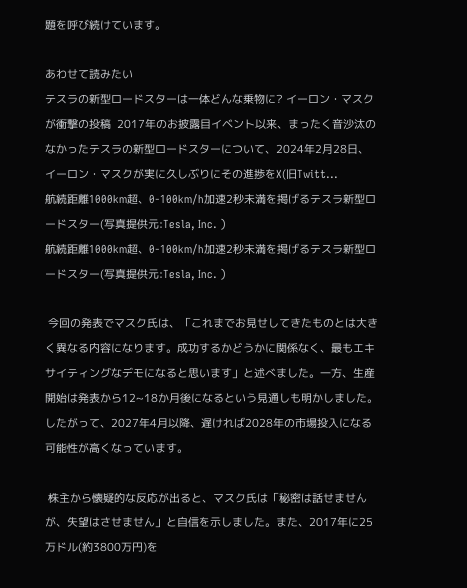題を呼び続けています。

あわせて読みたい
テスラの新型ロードスターは一体どんな乗物に? イーロン・マスクが衝撃の投稿  2017年のお披露目イベント以来、まったく音沙汰のなかったテスラの新型ロードスターについて、2024年2月28日、イーロン・マスクが実に久しぶりにその進捗をX(旧Twitt...
航続距離1000km超、0-100km/h加速2秒未満を掲げるテスラ新型ロードスター(写真提供元:Tesla, Inc. )
航続距離1000km超、0-100km/h加速2秒未満を掲げるテスラ新型ロードスター(写真提供元:Tesla, Inc. )

 今回の発表でマスク氏は、「これまでお見せしてきたものとは大きく異なる内容になります。成功するかどうかに関係なく、最もエキサイティングなデモになると思います」と述べました。一方、生産開始は発表から12~18か月後になるという見通しも明かしました。したがって、2027年4月以降、遅ければ2028年の市場投入になる可能性が高くなっています。

 株主から懐疑的な反応が出ると、マスク氏は「秘密は話せませんが、失望はさせません」と自信を示しました。また、2017年に25万ドル(約3800万円)を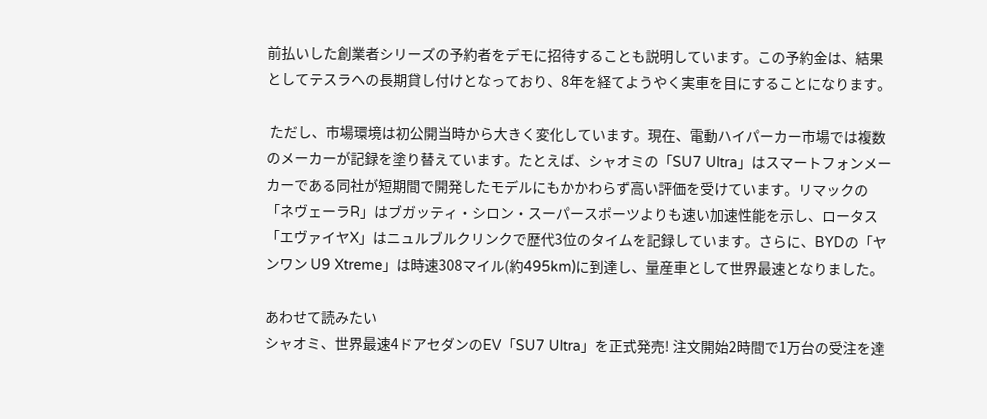前払いした創業者シリーズの予約者をデモに招待することも説明しています。この予約金は、結果としてテスラへの長期貸し付けとなっており、8年を経てようやく実車を目にすることになります。

 ただし、市場環境は初公開当時から大きく変化しています。現在、電動ハイパーカー市場では複数のメーカーが記録を塗り替えています。たとえば、シャオミの「SU7 Ultra」はスマートフォンメーカーである同社が短期間で開発したモデルにもかかわらず高い評価を受けています。リマックの「ネヴェーラR」はブガッティ・シロン・スーパースポーツよりも速い加速性能を示し、ロータス「エヴァイヤX」はニュルブルクリンクで歴代3位のタイムを記録しています。さらに、BYDの「ヤンワン U9 Xtreme」は時速308マイル(約495km)に到達し、量産車として世界最速となりました。

あわせて読みたい
シャオミ、世界最速4ドアセダンのEV「SU7 Ultra」を正式発売! 注文開始2時間で1万台の受注を達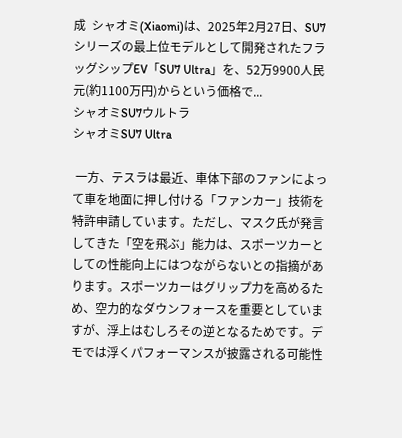成  シャオミ(Xiaomi)は、2025年2月27日、SU7シリーズの最上位モデルとして開発されたフラッグシップEV「SU7 Ultra」を、52万9900人民元(約1100万円)からという価格で...
シャオミSU7ウルトラ
シャオミSU7 Ultra

 一方、テスラは最近、車体下部のファンによって車を地面に押し付ける「ファンカー」技術を特許申請しています。ただし、マスク氏が発言してきた「空を飛ぶ」能力は、スポーツカーとしての性能向上にはつながらないとの指摘があります。スポーツカーはグリップ力を高めるため、空力的なダウンフォースを重要としていますが、浮上はむしろその逆となるためです。デモでは浮くパフォーマンスが披露される可能性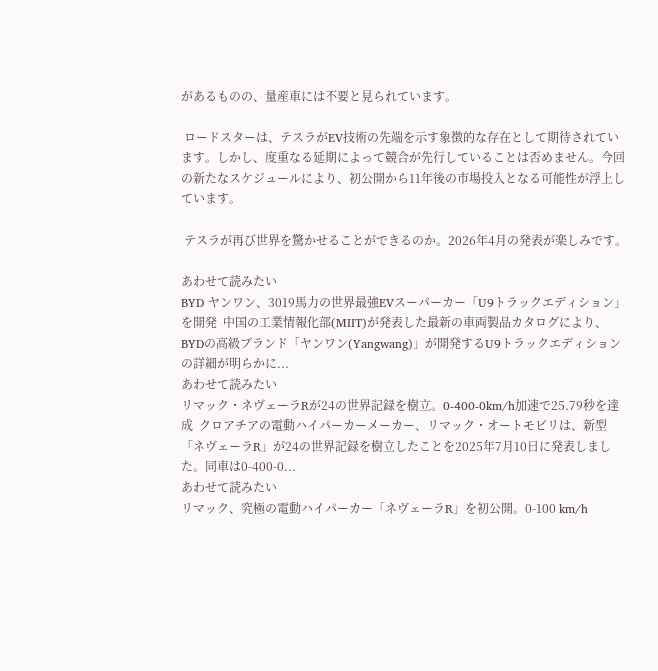があるものの、量産車には不要と見られています。

 ロードスターは、テスラがEV技術の先端を示す象徴的な存在として期待されています。しかし、度重なる延期によって競合が先行していることは否めません。今回の新たなスケジュールにより、初公開から11年後の市場投入となる可能性が浮上しています。

 テスラが再び世界を驚かせることができるのか。2026年4月の発表が楽しみです。

あわせて読みたい
BYD ヤンワン、3019馬力の世界最強EVスーパーカー「U9トラックエディション」を開発  中国の工業情報化部(MIIT)が発表した最新の車両製品カタログにより、BYDの高級ブランド「ヤンワン(Yangwang)」が開発するU9トラックエディションの詳細が明らかに...
あわせて読みたい
リマック・ネヴェーラRが24の世界記録を樹立。0-400-0km/h加速で25.79秒を達成  クロアチアの電動ハイパーカーメーカー、リマック・オートモビリは、新型「ネヴェーラR」が24の世界記録を樹立したことを2025年7月10日に発表しました。同車は0-400-0...
あわせて読みたい
リマック、究極の電動ハイパーカー「ネヴェーラR」を初公開。0-100 km/h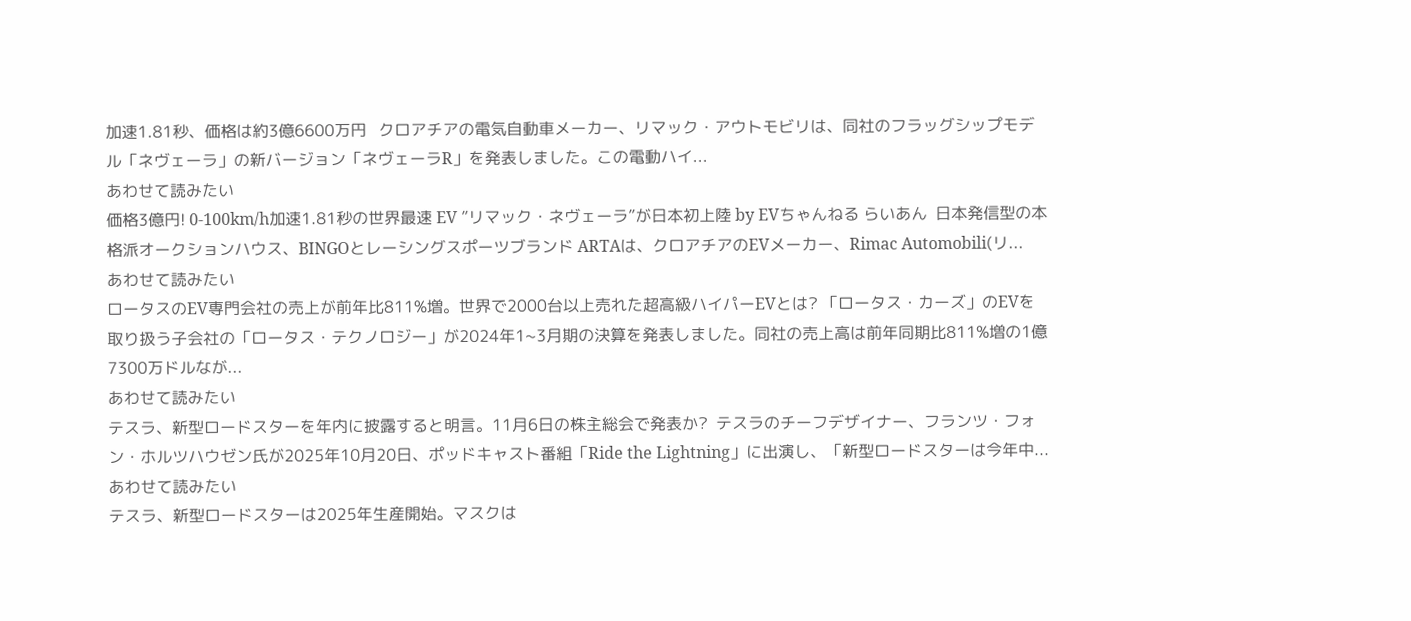加速1.81秒、価格は約3億6600万円   クロアチアの電気自動車メーカー、リマック・アウトモビリは、同社のフラッグシップモデル「ネヴェーラ」の新バージョン「ネヴェーラR」を発表しました。この電動ハイ...
あわせて読みたい
価格3億円! 0-100km/h加速1.81秒の世界最速 EV ”リマック・ネヴェーラ”が日本初上陸 by EVちゃんねる らいあん  日本発信型の本格派オークションハウス、BINGOとレーシングスポーツブランド ARTAは、クロアチアのEVメーカー、Rimac Automobili(リ...
あわせて読みたい
ロータスのEV専門会社の売上が前年比811%増。世界で2000台以上売れた超高級ハイパーEVとは? 「ロータス・カーズ」のEVを取り扱う子会社の「ロータス・テクノロジー」が2024年1~3月期の決算を発表しました。同社の売上高は前年同期比811%増の1億7300万ドルなが...
あわせて読みたい
テスラ、新型ロードスターを年内に披露すると明言。11月6日の株主総会で発表か?  テスラのチーフデザイナー、フランツ・フォン・ホルツハウゼン氏が2025年10月20日、ポッドキャスト番組「Ride the Lightning」に出演し、「新型ロードスターは今年中...
あわせて読みたい
テスラ、新型ロードスターは2025年生産開始。マスクは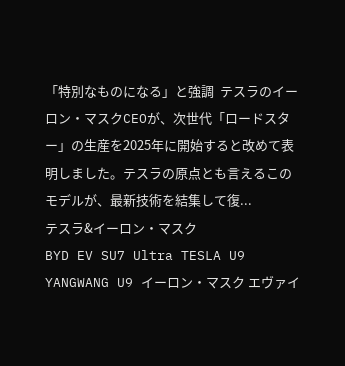「特別なものになる」と強調  テスラのイーロン・マスクCEOが、次世代「ロードスター」の生産を2025年に開始すると改めて表明しました。テスラの原点とも言えるこのモデルが、最新技術を結集して復...
テスラ&イーロン・マスク
BYD EV SU7 Ultra TESLA U9 YANGWANG U9 イーロン・マスク エヴァイ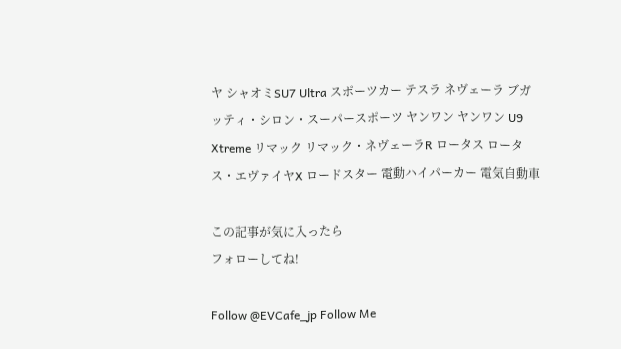ヤ シャオミSU7 Ultra スポーツカー テスラ ネヴェーラ ブガッティ・シロン・スーパースポーツ ヤンワン ヤンワン U9 Xtreme リマック リマック・ネヴェーラR ロータス ロータス・エヴァイヤX ロードスター 電動ハイパーカー 電気自動車

この記事が気に入ったら
フォローしてね!

Follow @EVCafe_jp Follow Me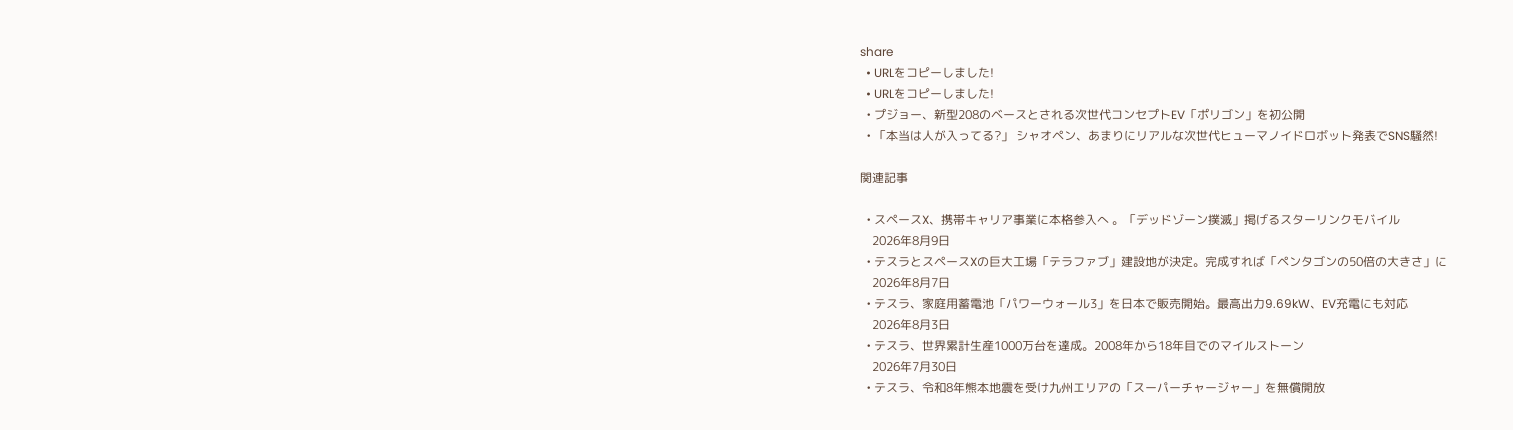share
  • URLをコピーしました!
  • URLをコピーしました!
  • プジョー、新型208のベースとされる次世代コンセプトEV「ポリゴン」を初公開
  • 「本当は人が入ってる?」 シャオペン、あまりにリアルな次世代ヒューマノイドロボット発表でSNS騒然!

関連記事

  • スペースX、携帯キャリア事業に本格参入へ 。「デッドゾーン撲滅」掲げるスターリンクモバイル
    2026年8月9日
  • テスラとスペースXの巨大工場「テラファブ」建設地が決定。完成すれば「ペンタゴンの50倍の大きさ」に
    2026年8月7日
  • テスラ、家庭用蓄電池「パワーウォール3」を日本で販売開始。最高出力9.69kW、EV充電にも対応
    2026年8月3日
  • テスラ、世界累計生産1000万台を達成。2008年から18年目でのマイルストーン
    2026年7月30日
  • テスラ、令和8年熊本地震を受け九州エリアの「スーパーチャージャー」を無償開放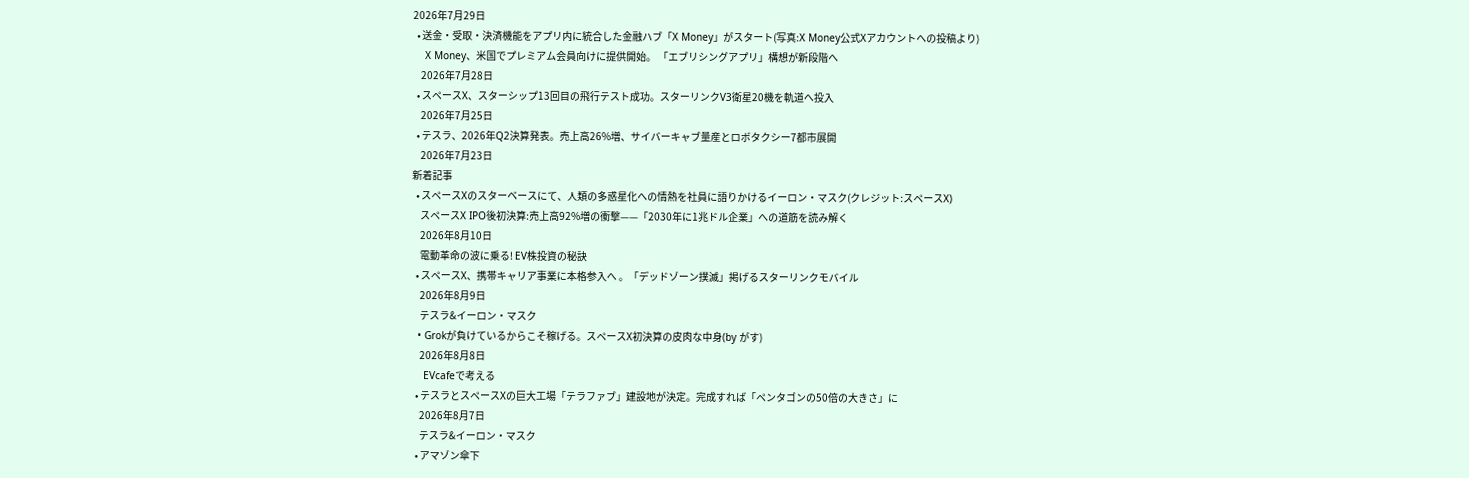2026年7月29日
  • 送金・受取・決済機能をアプリ内に統合した金融ハブ「X Money」がスタート(写真:X Money公式Xアカウントへの投稿より)
    X Money、米国でプレミアム会員向けに提供開始。 「エブリシングアプリ」構想が新段階へ
    2026年7月28日
  • スペースX、スターシップ13回目の飛行テスト成功。スターリンクV3衛星20機を軌道へ投入
    2026年7月25日
  • テスラ、2026年Q2決算発表。売上高26%増、サイバーキャブ量産とロボタクシー7都市展開
    2026年7月23日
新着記事
  • スペースXのスターベースにて、人類の多惑星化への情熱を社員に語りかけるイーロン・マスク(クレジット:スペースX)
    スペースX IPO後初決算:売上高92%増の衝撃——「2030年に1兆ドル企業」への道筋を読み解く
    2026年8月10日
    電動革命の波に乗る! EV株投資の秘訣
  • スペースX、携帯キャリア事業に本格参入へ 。「デッドゾーン撲滅」掲げるスターリンクモバイル
    2026年8月9日
    テスラ&イーロン・マスク
  • Grokが負けているからこそ稼げる。スペースX初決算の皮肉な中身(by がす)
    2026年8月8日
    EVcafeで考える
  • テスラとスペースXの巨大工場「テラファブ」建設地が決定。完成すれば「ペンタゴンの50倍の大きさ」に
    2026年8月7日
    テスラ&イーロン・マスク
  • アマゾン傘下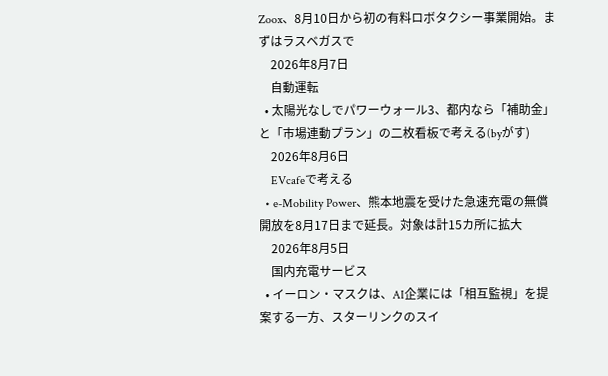Zoox、8月10日から初の有料ロボタクシー事業開始。まずはラスベガスで
    2026年8月7日
    自動運転
  • 太陽光なしでパワーウォール3、都内なら「補助金」と「市場連動プラン」の二枚看板で考える(byがす)
    2026年8月6日
    EVcafeで考える
  • e-Mobility Power、熊本地震を受けた急速充電の無償開放を8月17日まで延長。対象は計15カ所に拡大
    2026年8月5日
    国内充電サービス
  • イーロン・マスクは、AI企業には「相互監視」を提案する一方、スターリンクのスイ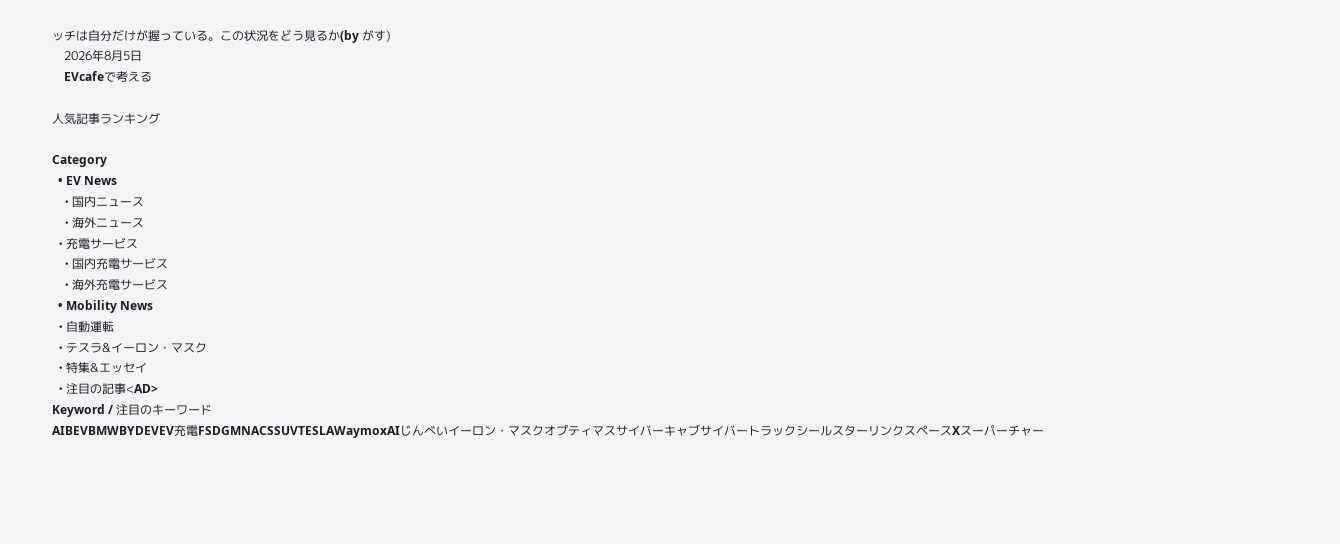ッチは自分だけが握っている。この状況をどう見るか(by がす)
    2026年8月5日
    EVcafeで考える

人気記事ランキング

Category
  • EV News
    • 国内ニュース
    • 海外ニュース
  • 充電サービス
    • 国内充電サービス
    • 海外充電サービス
  • Mobility News
  • 自動運転
  • テスラ&イーロン・マスク
  • 特集&エッセイ
  • 注目の記事<AD>
Keyword / 注目のキーワード
AIBEVBMWBYDEVEV充電FSDGMNACSSUVTESLAWaymoxAIじんべいイーロン・マスクオプティマスサイバーキャブサイバートラックシールスターリンクスペースXスーパーチャー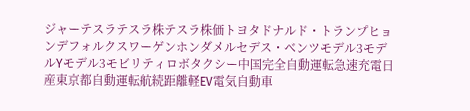ジャーテスラテスラ株テスラ株価トヨタドナルド・トランプヒョンデフォルクスワーゲンホンダメルセデス・ベンツモデル3モデルYモデル3モビリティロボタクシー中国完全自動運転急速充電日産東京都自動運転航続距離軽EV電気自動車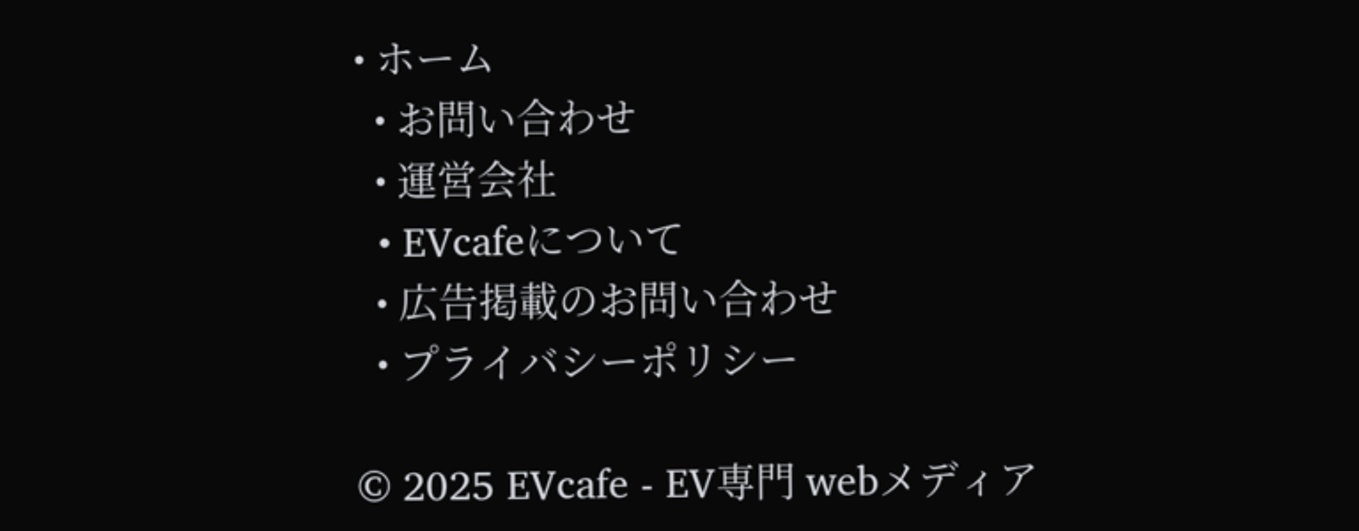• ホーム
  • お問い合わせ
  • 運営会社
  • EVcafeについて
  • 広告掲載のお問い合わせ
  • プライバシーポリシー

© 2025 EVcafe - EV専門 webメディア